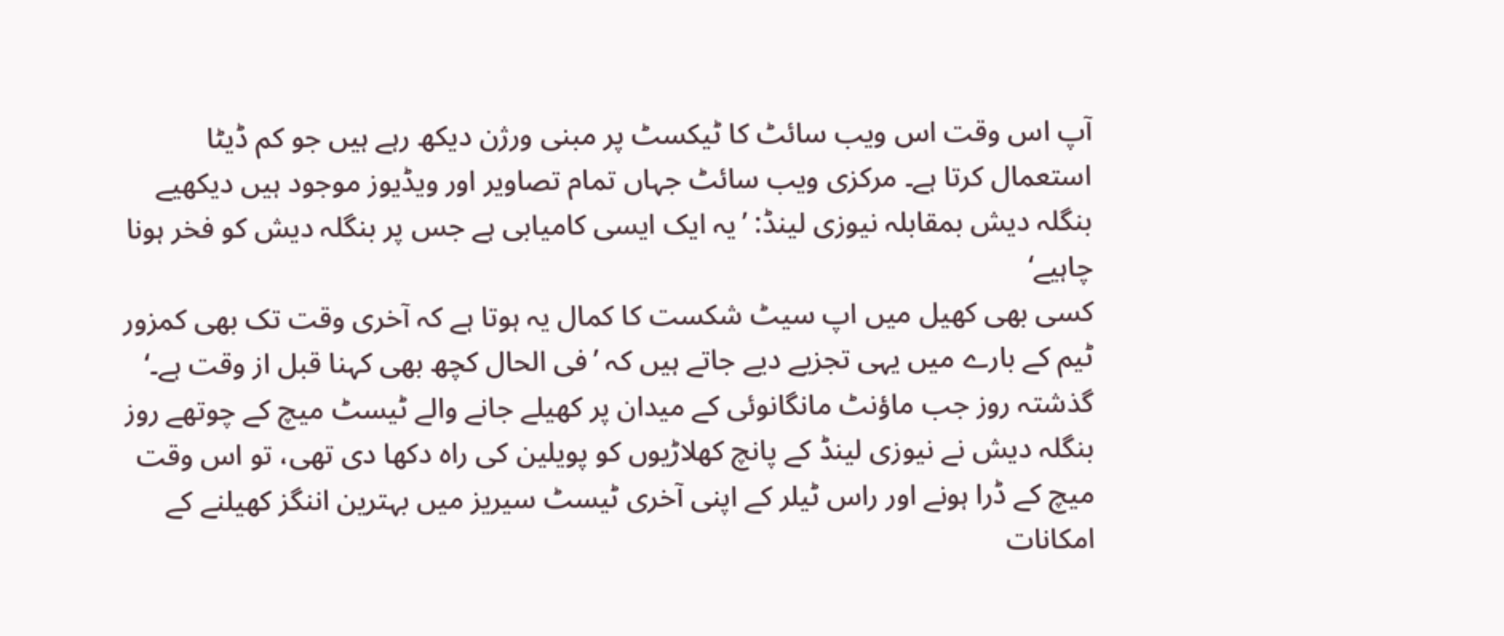آپ اس وقت اس ویب سائٹ کا ٹیکسٹ پر مبنی ورژن دیکھ رہے ہیں جو کم ڈیٹا استعمال کرتا ہے۔ مرکزی ویب سائٹ جہاں تمام تصاویر اور ویڈیوز موجود ہیں دیکھیے
بنگلہ دیش بمقابلہ نیوزی لینڈ: ’یہ ایک ایسی کامیابی ہے جس پر بنگلہ دیش کو فخر ہونا چاہیے‘
کسی بھی کھیل میں اپ سیٹ شکست کا کمال یہ ہوتا ہے کہ آخری وقت تک بھی کمزور ٹیم کے بارے میں یہی تجزیے دیے جاتے ہیں کہ ’فی الحال کچھ بھی کہنا قبل از وقت ہے۔‘
گذشتہ روز جب ماؤنٹ مانگانوئی کے میدان پر کھیلے جانے والے ٹیسٹ میچ کے چوتھے روز بنگلہ دیش نے نیوزی لینڈ کے پانچ کھلاڑیوں کو پویلین کی راہ دکھا دی تھی، تو اس وقت میچ کے ڈرا ہونے اور راس ٹیلر کے اپنی آخری ٹیسٹ سیریز میں بہترین اننگز کھیلنے کے امکانات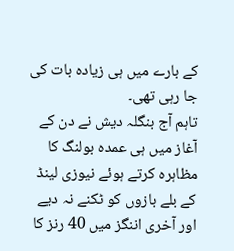کے بارے میں ہی زیادہ بات کی جا رہی تھی۔
تاہم آج بنگلہ دیش نے دن کے آغاز میں ہی عمدہ بولنگ کا مظاہرہ کرتے ہوئے نیوزی لینڈ کے بلے بازوں کو ٹکنے نہ دیے اور آخری اننگز میں 40 رنز کا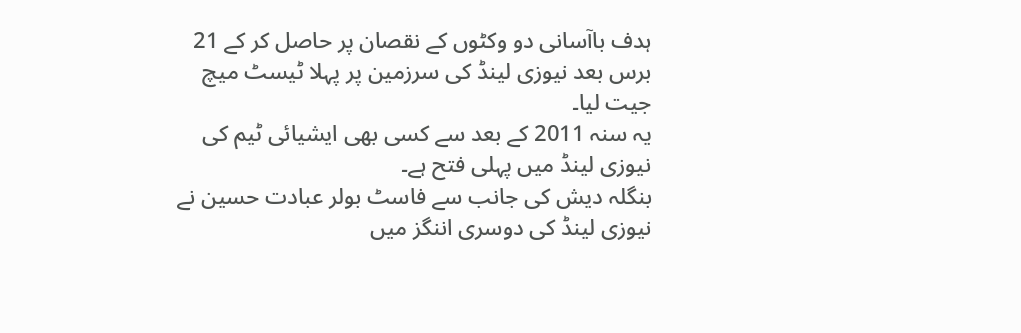ہدف باآسانی دو وکٹوں کے نقصان پر حاصل کر کے 21 برس بعد نیوزی لینڈ کی سرزمین پر پہلا ٹیسٹ میچ جیت لیا۔
یہ سنہ 2011 کے بعد سے کسی بھی ایشیائی ٹیم کی نیوزی لینڈ میں پہلی فتح ہے۔
بنگلہ دیش کی جانب سے فاسٹ بولر عبادت حسین نے نیوزی لینڈ کی دوسری اننگز میں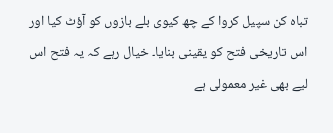تباہ کن سپیل کروا کے چھ کیوی بلے بازوں کو آؤٹ کیا اور اس تاریخی فتح کو یقینی بنایا۔ خیال رہے کہ یہ فتح اس لیے بھی غیر معمولی ہے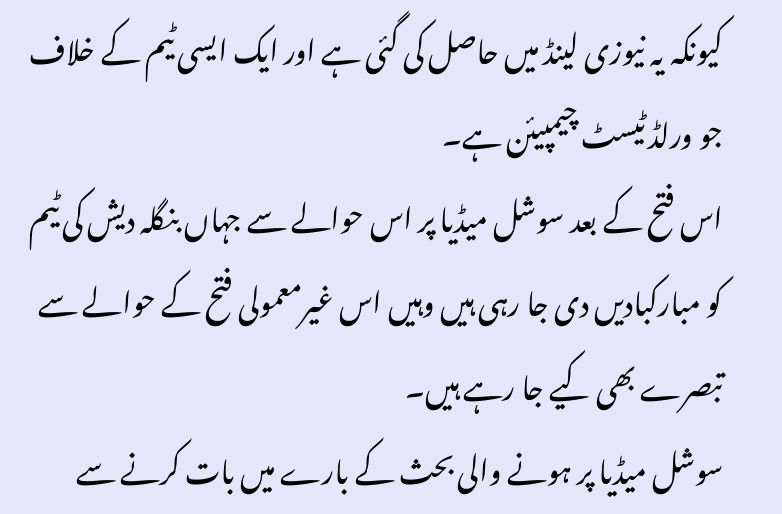کیونکہ یہ نیوزی لینڈ میں حاصل کی گئی ہے اور ایک ایسی ٹیم کے خلاف جو ورلڈ ٹیسٹ چیمپیئن ہے۔
اس فتح کے بعد سوشل میڈیا پر اس حوالے سے جہاں بنگلہ دیش کی ٹیم کو مبارکبادیں دی جا رہی ہیں وہیں اس غیرمعمولی فتح کے حوالے سے تبصرے بھی کیے جا رہے ہیں۔
سوشل میڈیا پر ہونے والی بحث کے بارے میں بات کرنے سے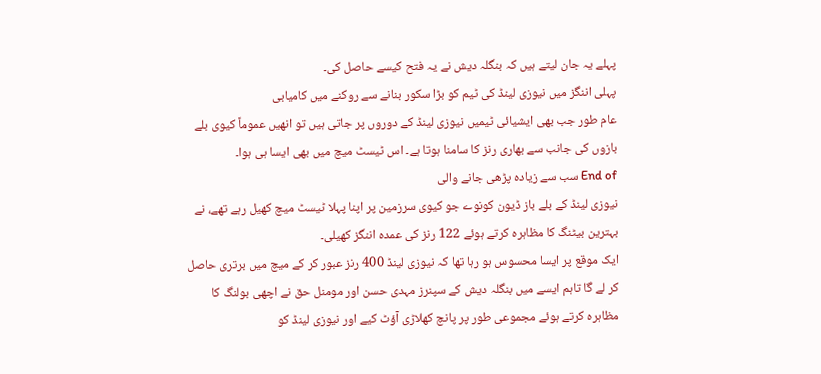پہلے یہ جان لیتے ہیں کہ بنگلہ دیش نے یہ فتح کیسے حاصل کی۔
پہلی اننگز میں نیوزی لینڈ کی ٹیم کو بڑا سکور بنانے سے روکنے میں کامیابی
عام طور جب بھی ایشیائی ٹیمیں نیوزی لینڈ کے دوروں پر جاتی ہیں تو انھیں عموماً کیوی بلے بازوں کی جانب سے بھاری رنز کا سامنا ہوتا ہے۔ اس ٹیسٹ میچ میں بھی ایسا ہی ہوا۔
End of سب سے زیادہ پڑھی جانے والی
نیوزی لینڈ کے بلے باز ڈیون کونوے جو کیوی سرزمین پر اپنا پہلا ٹیسٹ میچ کھیل رہے تھے، نے بہترین بیٹنگ کا مظاہرہ کرتے ہوئے 122 رنز کی عمدہ اننگز کھیلی۔
ایک موقع پر ایسا محسوس ہو رہا تھا کہ نیوزی لینڈ 400 رنز عبور کر کے میچ میں برتری حاصل کر لے گا تاہم ایسے میں بنگلہ دیش کے سپنرز مہدی حسن اور مومنل حق نے اچھی بولنگ کا مظاہرہ کرتے ہوئے مجموعی طور پر پانچ کھلاڑی آؤٹ کیے اور نیوزی لینڈ کو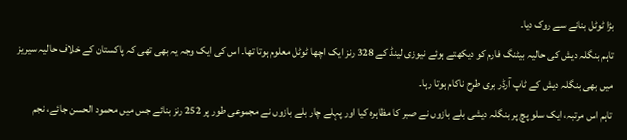بڑا ٹوٹل بنانے سے روک دیا۔
تاہم بنگلہ دیش کی حالیہ بیٹنگ فارم کو دیکھتے ہوئے نیوزی لینڈ کے 328 رنز ایک اچھا ٹوٹل معلوم ہوتا تھا۔ اس کی ایک وجہ یہ بھی تھی کہ پاکستان کے خلاف حالیہ سیریز میں بھی بنگلہ دیش کے ٹاپ آرڈر بری طرح ناکام ہوتا رہا۔
تاہم اس مرتبہ، ایک سلو پچ پر بنگلہ دیشی بلے بازوں نے صبر کا مظاہرہ کیا اور پہلے چار بلے بازوں نے مجموعی طور پر 252 رنز بنائے جس میں محمود الحسن جائے، نجم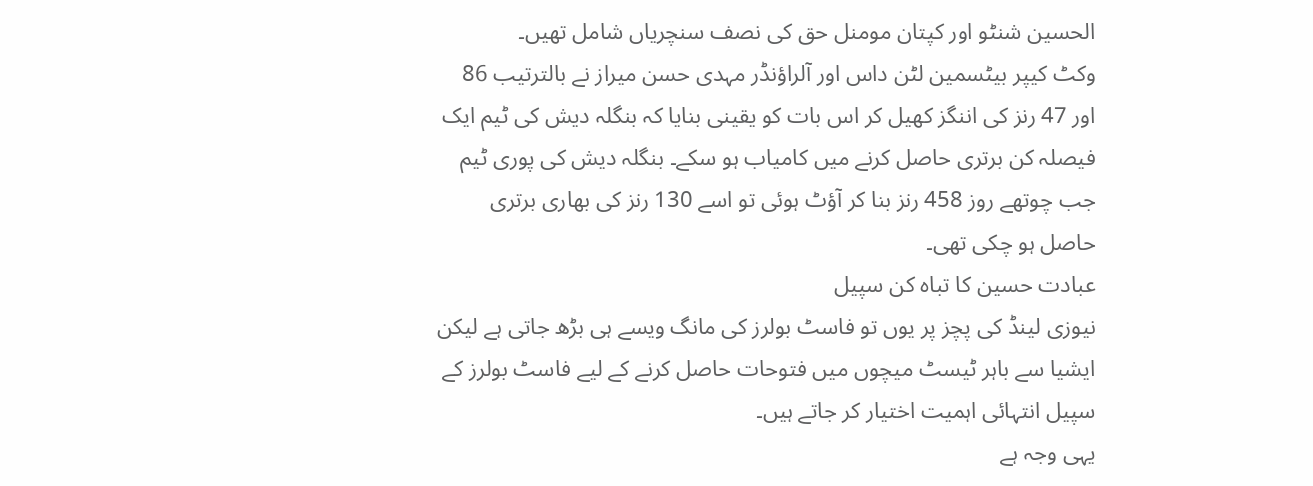الحسین شنٹو اور کپتان مومنل حق کی نصف سنچریاں شامل تھیں۔
وکٹ کیپر بیٹسمین لٹن داس اور آلراؤنڈر مہدی حسن میراز نے بالترتیب 86 اور 47 رنز کی اننگز کھیل کر اس بات کو یقینی بنایا کہ بنگلہ دیش کی ٹیم ایک فیصلہ کن برتری حاصل کرنے میں کامیاب ہو سکے۔ بنگلہ دیش کی پوری ٹیم جب چوتھے روز 458 رنز بنا کر آؤٹ ہوئی تو اسے 130 رنز کی بھاری برتری حاصل ہو چکی تھی۔
عبادت حسین کا تباہ کن سپیل
نیوزی لینڈ کی پچز پر یوں تو فاسٹ بولرز کی مانگ ویسے ہی بڑھ جاتی ہے لیکن ایشیا سے باہر ٹیسٹ میچوں میں فتوحات حاصل کرنے کے لیے فاسٹ بولرز کے سپیل انتہائی اہمیت اختیار کر جاتے ہیں۔
یہی وجہ ہے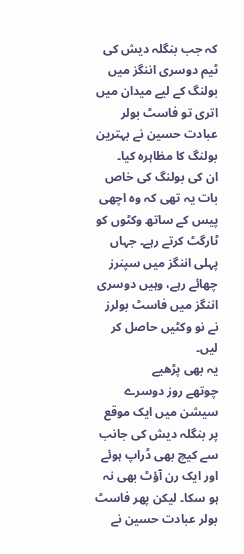کہ جب بنگلہ دیش کی ٹیم دوسری اننگز میں بولنگ کے لیے میدان میں اتری تو فاسٹ بولر عبادت حسین نے بہترین بولنگ کا مظاہرہ کیا۔
ان کی بولنگ کی خاص بات یہ تھی کہ وہ اچھی پیس کے ساتھ وکٹوں کو ٹارگٹ کرتے رہے۔ جہاں پہلی اننگز میں سپنرز چھائے رہے، وہیں دوسری اننگز میں فاسٹ بولرز نے نو وکٹیں حاصل کر لیں۔
یہ بھی پڑھیے
چوتھے روز دوسرے سیشن میں ایک موقع پر بنگلہ دیش کی جانب سے کیچ بھی ڈراپ ہوئے اور ایک رن آؤٹ بھی نہ ہو سکا۔ لیکن پھر فاسٹ بولر عبادت حسین نے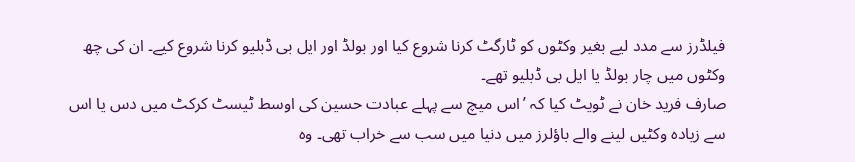فیلڈرز سے مدد لیے بغیر وکٹوں کو ٹارگٹ کرنا شروع کیا اور بولڈ اور ایل بی ڈبلیو کرنا شروع کیے۔ ان کی چھ وکٹوں میں چار بولڈ یا ایل بی ڈبلیو تھے۔
صارف فرید خان نے ٹویٹ کیا کہ ’اس میچ سے پہلے عبادت حسین کی اوسط ٹیسٹ کرکٹ میں دس یا اس سے زیادہ وکٹیں لینے والے باؤلرز میں دنیا میں سب سے خراب تھی۔ وہ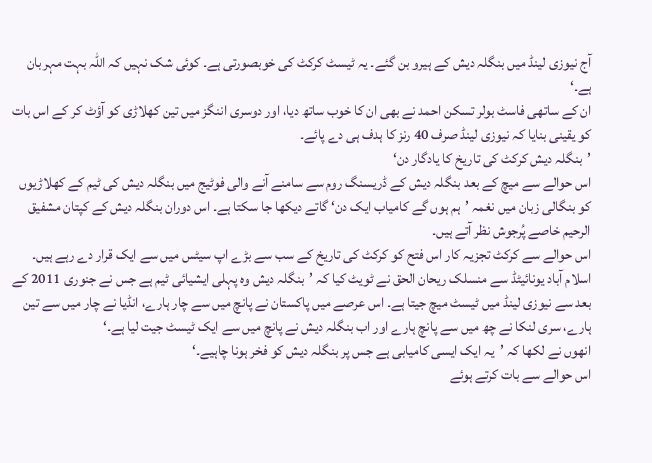آج نیوزی لینڈ میں بنگلہ دیش کے ہیرو بن گئے۔ یہ ٹیسٹ کرکٹ کی خوبصورتی ہے۔ کوئی شک نہیں کہ اللہ بہت مہربان ہے۔‘
ان کے ساتھی فاسٹ بولر تسکن احمد نے بھی ان کا خوب ساتھ دیا، اور دوسری اننگز میں تین کھلاڑی کو آؤٹ کر کے اس بات کو یقینی بنایا کہ نیوزی لینڈ صرف 40 رنز کا ہدف ہی دے پائے۔
’بنگلہ دیش کرکٹ کی تاریخ کا یادگار دن‘
اس حوالے سے میچ کے بعد بنگلہ دیش کے ڈریسنگ روم سے سامنے آنے والی فوٹیج میں بنگلہ دیش کی ٹیم کے کھلاڑیوں کو بنگالی زبان میں نغمہ ’ہم ہوں گے کامیاب ایک دن‘ گاتے دیکھا جا سکتا ہے۔ اس دوران بنگلہ دیش کے کپتان مشفیق الرحیم خاصے پُرجوش نظر آتے ہیں۔
اس حوالے سے کرکٹ تجزیہ کار اس فتح کو کرکٹ کی تاریخ کے سب سے بڑے اپ سیٹس میں سے ایک قرار دے رہے ہیں۔
اسلام آباد یونائیٹڈ سے منسلک ریحان الحق نے ٹویٹ کیا کہ ’بنگلہ دیش وہ پہلی ایشیائی ٹیم ہے جس نے جنوری 2011 کے بعد سے نیوزی لینڈ میں ٹیسٹ میچ جیتا ہے۔ اس عرصے میں پاکستان نے پانچ میں سے چار ہارے، انڈیا نے چار میں سے تین ہارے، سری لنکا نے چھ میں سے پانچ ہارے اور اب بنگلہ دیش نے پانچ میں سے ایک ٹیسٹ جیت لیا ہے۔‘
انھوں نے لکھا کہ ’یہ ایک ایسی کامیابی ہے جس پر بنگلہ دیش کو فخر ہونا چاہیے۔‘
اس حوالے سے بات کرتے ہوئے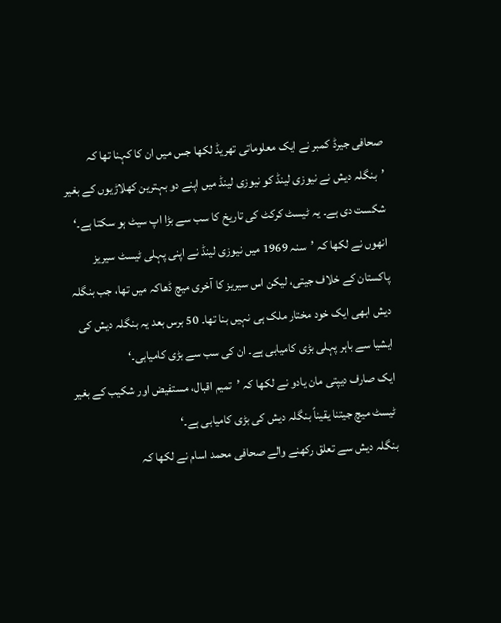صحافی جیرڈ کمبر نے ایک معلوماتی تھریڈ لکھا جس میں ان کا کہنا تھا کہ ’بنگلہ دیش نے نیوزی لینڈ کو نیوزی لینڈ میں اپنے دو بہترین کھلاڑیوں کے بغیر شکست دی ہے۔ یہ ٹیسٹ کرکٹ کی تاریخ کا سب سے بڑا اپ سیٹ ہو سکتا ہے۔‘
انھوں نے لکھا کہ ’سنہ 1969 میں نیوزی لینڈ نے اپنی پہلی ٹیسٹ سیریز پاکستان کے خلاف جیتی، لیکن اس سیریز کا آخری میچ ڈھاکہ میں تھا، جب بنگلہ دیش ابھی ایک خود مختار ملک ہی نہیں بنا تھا۔ 50 برس بعد یہ بنگلہ دیش کی ایشیا سے باہر پہلی بڑی کامیابی ہے۔ ان کی سب سے بڑی کامیابی۔‘
ایک صارف دیپتی مان یادو نے لکھا کہ ’تمیم اقبال، مستفیض اور شکیب کے بغیر ٹیسٹ میچ جیتنا یقیناً بنگلہ دیش کی بڑی کامیابی ہے۔‘
بنگلہ دیش سے تعلق رکھنے والے صحافی محمد اسام نے لکھا کہ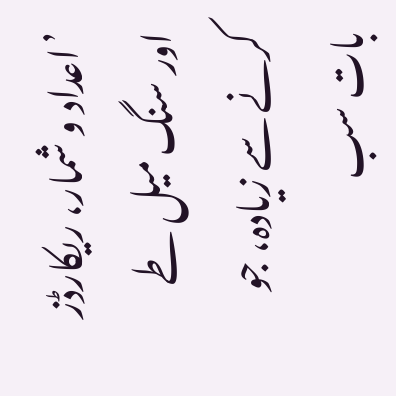’اعداد و شمار، ریکارڈز اور سنگ میل طے کرنے سے زیادہ، جو بات سب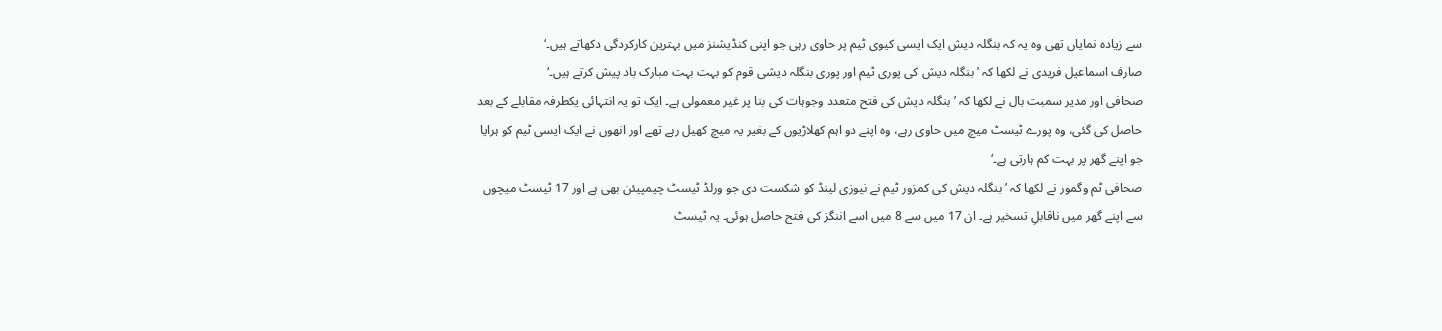سے زیادہ نمایاں تھی وہ یہ کہ بنگلہ دیش ایک ایسی کیوی ٹیم پر حاوی رہی جو اپنی کنڈیشنز میں بہترین کارکردگی دکھاتے ہیں۔‘
صارف اسماعیل فریدی نے لکھا کہ ’بنگلہ دیش کی پوری ٹیم اور پوری بنگلہ دیشی قوم کو بہت بہت مبارک باد پیش کرتے ہیں۔‘
صحافی اور مدیر سمبت بال نے لکھا کہ ’بنگلہ دیش کی فتح متعدد وجوہات کی بنا پر غیر معمولی ہے۔ ایک تو یہ انتہائی یکطرفہ مقابلے کے بعد حاصل کی گئی، وہ پورے ٹیسٹ میچ میں حاوی رہے، وہ اپنے دو اہم کھلاڑیوں کے بغیر یہ میچ کھیل رہے تھے اور انھوں نے ایک ایسی ٹیم کو ہرایا جو اپنے گھر پر بہت کم ہارتی ہے۔‘
صحافی ٹم وگمور نے لکھا کہ ’بنگلہ دیش کی کمزور ٹیم نے نیوزی لینڈ کو شکست دی جو ورلڈ ٹیسٹ چیمپیئن بھی ہے اور 17 ٹیسٹ میچوں سے اپنے گھر میں ناقابلِ تسخیر ہے۔ ان 17 میں سے 8 میں اسے اننگز کی فتح حاصل ہوئی۔ یہ ٹیسٹ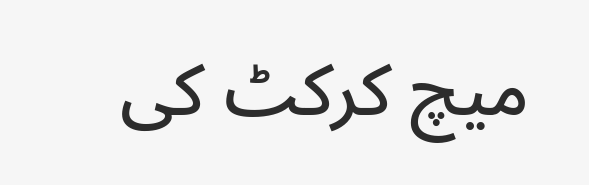میچ کرکٹ کی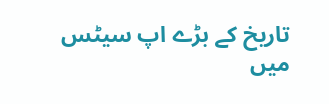تاریخ کے بڑے اپ سیٹس میں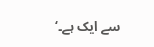سے ایک ہے۔‘